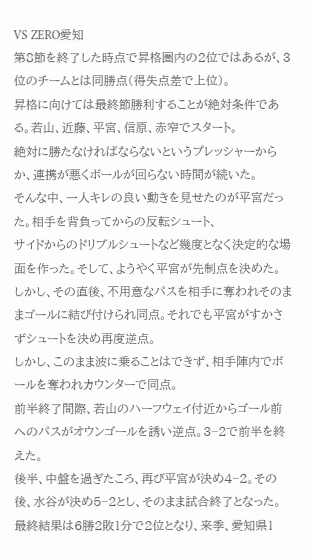VS ZERO愛知
第8節を終了した時点で昇格圏内の2位ではあるが、3位のチームとは同勝点(得失点差で上位)。
昇格に向けては最終節勝利することが絶対条件である。若山、近藤、平宮、信原、赤窄でスタート。
絶対に勝たなければならないというプレッシャーからか、連携が悪くボールが回らない時間が続いた。
そんな中、一人キレの良い動きを見せたのが平宮だった。相手を背負ってからの反転シュート、
サイドからのドリブルシュートなど幾度となく決定的な場面を作った。そして、ようやく平宮が先制点を決めた。
しかし、その直後、不用意なパスを相手に奪われそのままゴールに結び付けられ同点。それでも平宮がすかさずシュートを決め再度逆点。
しかし、このまま波に乗ることはできず、相手陣内でボールを奪われカウンターで同点。
前半終了間際、若山のハーフウェイ付近からゴール前へのパスがオウンゴールを誘い逆点。3−2で前半を終えた。
後半、中盤を過ぎたころ、再び平宮が決め4−2。その後、水谷が決め5−2とし、そのまま試合終了となった。
最終結果は6勝2敗1分で2位となり、来季、愛知県1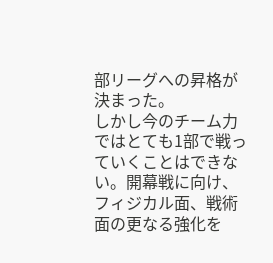部リーグへの昇格が決まった。
しかし今のチーム力ではとても1部で戦っていくことはできない。開幕戦に向け、フィジカル面、戦術面の更なる強化を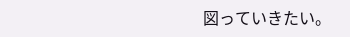図っていきたい。